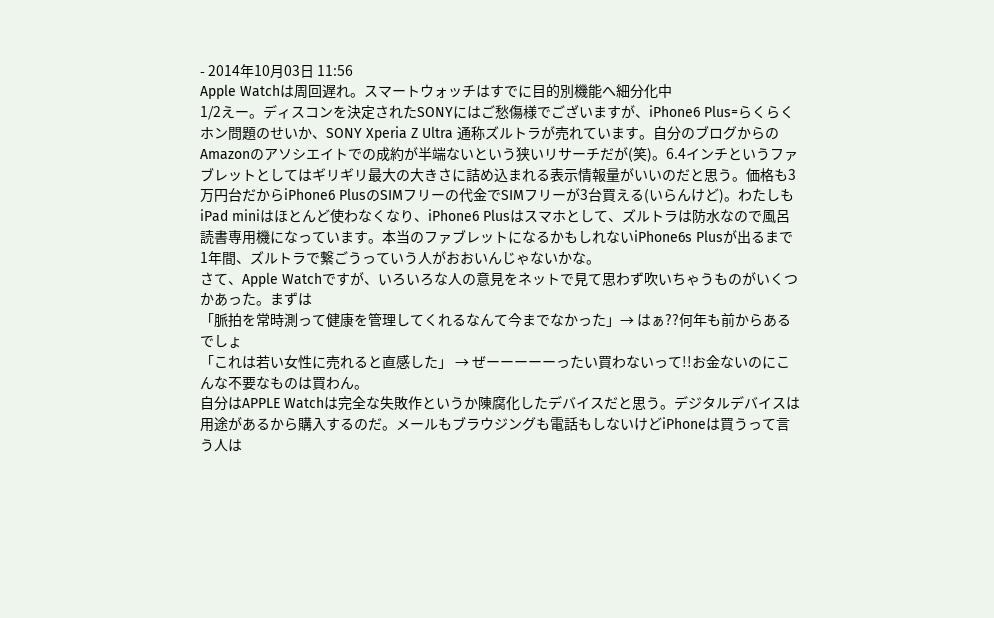- 2014年10月03日 11:56
Apple Watchは周回遅れ。スマートウォッチはすでに目的別機能へ細分化中
1/2えー。ディスコンを決定されたSONYにはご愁傷様でございますが、iPhone6 Plus=らくらくホン問題のせいか、SONY Xperia Z Ultra 通称ズルトラが売れています。自分のブログからのAmazonのアソシエイトでの成約が半端ないという狭いリサーチだが(笑)。6.4インチというファブレットとしてはギリギリ最大の大きさに詰め込まれる表示情報量がいいのだと思う。価格も3万円台だからiPhone6 PlusのSIMフリーの代金でSIMフリーが3台買える(いらんけど)。わたしもiPad miniはほとんど使わなくなり、iPhone6 Plusはスマホとして、ズルトラは防水なので風呂読書専用機になっています。本当のファブレットになるかもしれないiPhone6s Plusが出るまで1年間、ズルトラで繋ごうっていう人がおおいんじゃないかな。
さて、Apple Watchですが、いろいろな人の意見をネットで見て思わず吹いちゃうものがいくつかあった。まずは
「脈拍を常時測って健康を管理してくれるなんて今までなかった」→ はぁ??何年も前からあるでしょ
「これは若い女性に売れると直感した」 → ぜーーーーーったい買わないって!!お金ないのにこんな不要なものは買わん。
自分はAPPLE Watchは完全な失敗作というか陳腐化したデバイスだと思う。デジタルデバイスは用途があるから購入するのだ。メールもブラウジングも電話もしないけどiPhoneは買うって言う人は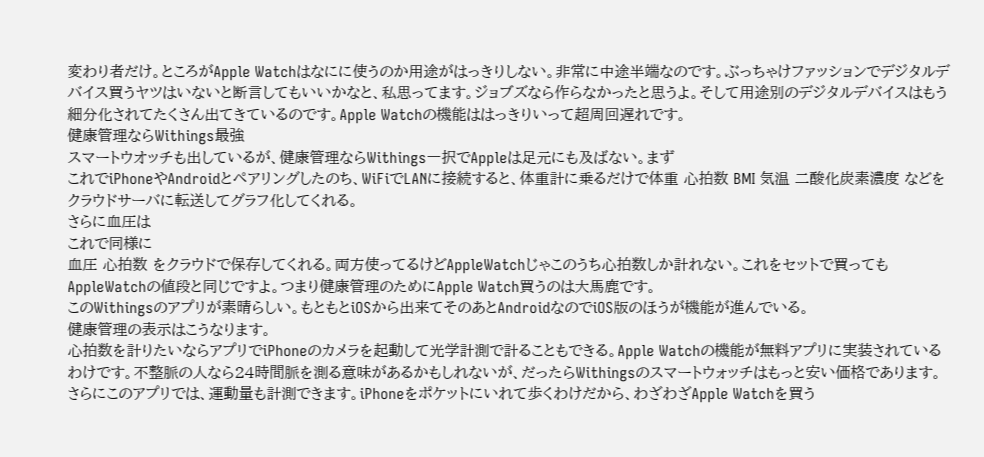変わり者だけ。ところがApple Watchはなにに使うのか用途がはっきりしない。非常に中途半端なのです。ぶっちゃけファッションでデジタルデバイス買うヤツはいないと断言してもいいかなと、私思ってます。ジョブズなら作らなかったと思うよ。そして用途別のデジタルデバイスはもう細分化されてたくさん出てきているのです。Apple Watchの機能ははっきりいって超周回遅れです。
健康管理ならWithings最強
スマートウオッチも出しているが、健康管理ならWithings一択でAppleは足元にも及ばない。まず
これでiPhoneやAndroidとペアリングしたのち、WiFiでLANに接続すると、体重計に乗るだけで体重 心拍数 BMI 気温 二酸化炭素濃度 などをクラウドサーバに転送してグラフ化してくれる。
さらに血圧は
これで同様に
血圧 心拍数 をクラウドで保存してくれる。両方使ってるけどAppleWatchじゃこのうち心拍数しか計れない。これをセットで買ってもAppleWatchの値段と同じですよ。つまり健康管理のためにApple Watch買うのは大馬鹿です。
このWithingsのアプリが素晴らしい。もともとiOSから出来てそのあとAndroidなのでiOS版のほうが機能が進んでいる。
健康管理の表示はこうなります。
心拍数を計りたいならアプリでiPhoneのカメラを起動して光学計測で計ることもできる。Apple Watchの機能が無料アプリに実装されているわけです。不整脈の人なら24時間脈を測る意味があるかもしれないが、だったらWithingsのスマートウォッチはもっと安い価格であります。
さらにこのアプリでは、運動量も計測できます。iPhoneをポケットにいれて歩くわけだから、わざわざApple Watchを買う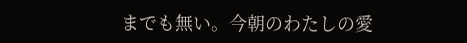までも無い。今朝のわたしの愛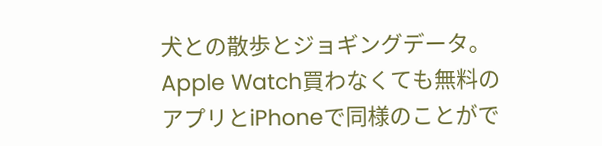犬との散歩とジョギングデータ。Apple Watch買わなくても無料のアプリとiPhoneで同様のことがで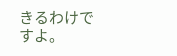きるわけですよ。